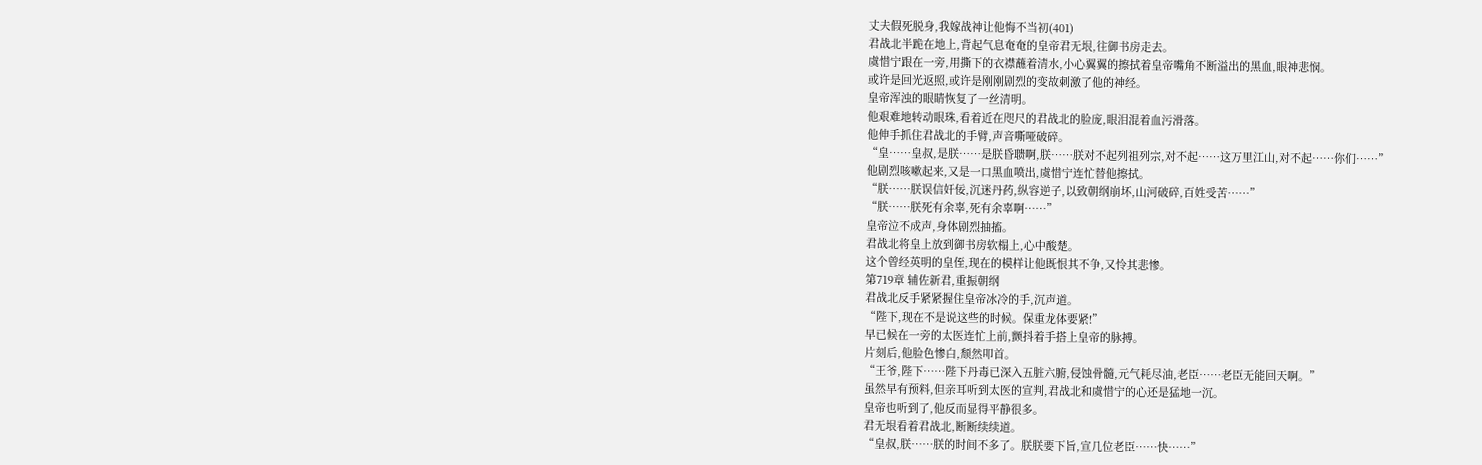丈夫假死脱身,我嫁战神让他悔不当初(401)
君战北半跪在地上,背起气息奄奄的皇帝君无垠,往御书房走去。
虞惜宁跟在一旁,用撕下的衣襟蘸着清水,小心翼翼的擦拭着皇帝嘴角不断溢出的黑血,眼神悲悯。
或许是回光返照,或许是刚刚剧烈的变故刺激了他的神经。
皇帝浑浊的眼睛恢复了一丝清明。
他艰难地转动眼珠,看着近在咫尺的君战北的脸庞,眼泪混着血污滑落。
他伸手抓住君战北的手臂,声音嘶哑破碎。
“皇……皇叔,是朕……是朕昏聩啊,朕……朕对不起列祖列宗,对不起……这万里江山,对不起……你们……”
他剧烈咳嗽起来,又是一口黑血喷出,虞惜宁连忙替他擦拭。
“朕……朕误信奸佞,沉迷丹药,纵容逆子,以致朝纲崩坏,山河破碎,百姓受苦……”
“朕……朕死有余辜,死有余辜啊……”
皇帝泣不成声,身体剧烈抽搐。
君战北将皇上放到御书房软榻上,心中酸楚。
这个曾经英明的皇侄,现在的模样让他既恨其不争,又怜其悲惨。
第719章 辅佐新君,重振朝纲
君战北反手紧紧握住皇帝冰冷的手,沉声道。
“陛下,现在不是说这些的时候。保重龙体要紧!”
早已候在一旁的太医连忙上前,颤抖着手搭上皇帝的脉搏。
片刻后,他脸色惨白,颓然叩首。
“王爷,陛下……陛下丹毒已深入五脏六腑,侵蚀骨髓,元气耗尽油,老臣……老臣无能回天啊。”
虽然早有预料,但亲耳听到太医的宣判,君战北和虞惜宁的心还是猛地一沉。
皇帝也听到了,他反而显得平静很多。
君无垠看着君战北,断断续续道。
“皇叔,朕……朕的时间不多了。朕朕要下旨,宣几位老臣……快……”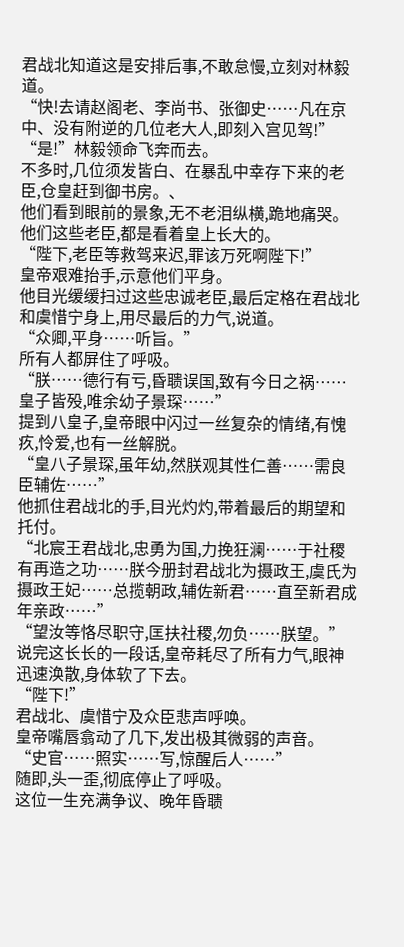君战北知道这是安排后事,不敢怠慢,立刻对林毅道。
“快!去请赵阁老、李尚书、张御史……凡在京中、没有附逆的几位老大人,即刻入宫见驾!”
“是!”林毅领命飞奔而去。
不多时,几位须发皆白、在暴乱中幸存下来的老臣,仓皇赶到御书房。、
他们看到眼前的景象,无不老泪纵横,跪地痛哭。
他们这些老臣,都是看着皇上长大的。
“陛下,老臣等救驾来迟,罪该万死啊陛下!”
皇帝艰难抬手,示意他们平身。
他目光缓缓扫过这些忠诚老臣,最后定格在君战北和虞惜宁身上,用尽最后的力气,说道。
“众卿,平身……听旨。”
所有人都屏住了呼吸。
“朕……德行有亏,昏聩误国,致有今日之祸……皇子皆殁,唯余幼子景琛……”
提到八皇子,皇帝眼中闪过一丝复杂的情绪,有愧疚,怜爱,也有一丝解脱。
“皇八子景琛,虽年幼,然朕观其性仁善……需良臣辅佐……”
他抓住君战北的手,目光灼灼,带着最后的期望和托付。
“北宸王君战北,忠勇为国,力挽狂澜……于社稷有再造之功……朕今册封君战北为摄政王,虞氏为摄政王妃……总揽朝政,辅佐新君……直至新君成年亲政……”
“望汝等恪尽职守,匡扶社稷,勿负……朕望。”
说完这长长的一段话,皇帝耗尽了所有力气,眼神迅速涣散,身体软了下去。
“陛下!”
君战北、虞惜宁及众臣悲声呼唤。
皇帝嘴唇翕动了几下,发出极其微弱的声音。
“史官……照实……写,惊醒后人……”
随即,头一歪,彻底停止了呼吸。
这位一生充满争议、晚年昏聩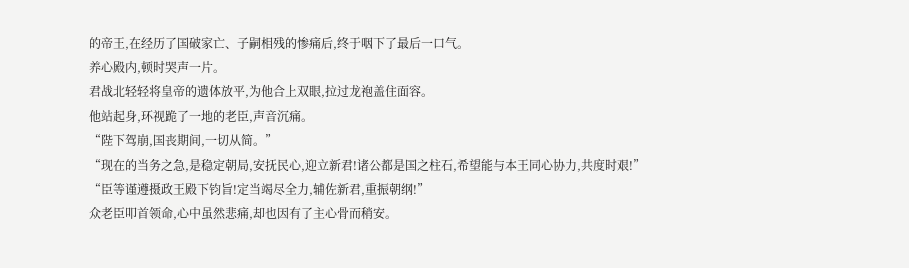的帝王,在经历了国破家亡、子嗣相残的惨痛后,终于咽下了最后一口气。
养心殿内,顿时哭声一片。
君战北轻轻将皇帝的遗体放平,为他合上双眼,拉过龙袍盖住面容。
他站起身,环视跪了一地的老臣,声音沉痛。
“陛下驾崩,国丧期间,一切从简。”
“现在的当务之急,是稳定朝局,安抚民心,迎立新君!诸公都是国之柱石,希望能与本王同心协力,共度时艰!”
“臣等谨遵摄政王殿下钧旨!定当竭尽全力,辅佐新君,重振朝纲!”
众老臣叩首领命,心中虽然悲痛,却也因有了主心骨而稍安。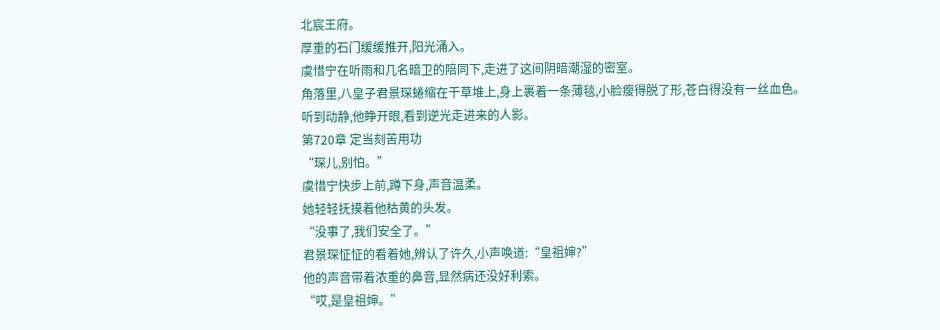北宸王府。
厚重的石门缓缓推开,阳光涌入。
虞惜宁在听雨和几名暗卫的陪同下,走进了这间阴暗潮湿的密室。
角落里,八皇子君景琛蜷缩在干草堆上,身上裹着一条薄毯,小脸瘦得脱了形,苍白得没有一丝血色。
听到动静,他睁开眼,看到逆光走进来的人影。
第720章 定当刻苦用功
“琛儿,别怕。”
虞惜宁快步上前,蹲下身,声音温柔。
她轻轻抚摸着他枯黄的头发。
“没事了,我们安全了。”
君景琛怔怔的看着她,辨认了许久,小声唤道:“皇祖婶?”
他的声音带着浓重的鼻音,显然病还没好利索。
“哎,是皇祖婶。”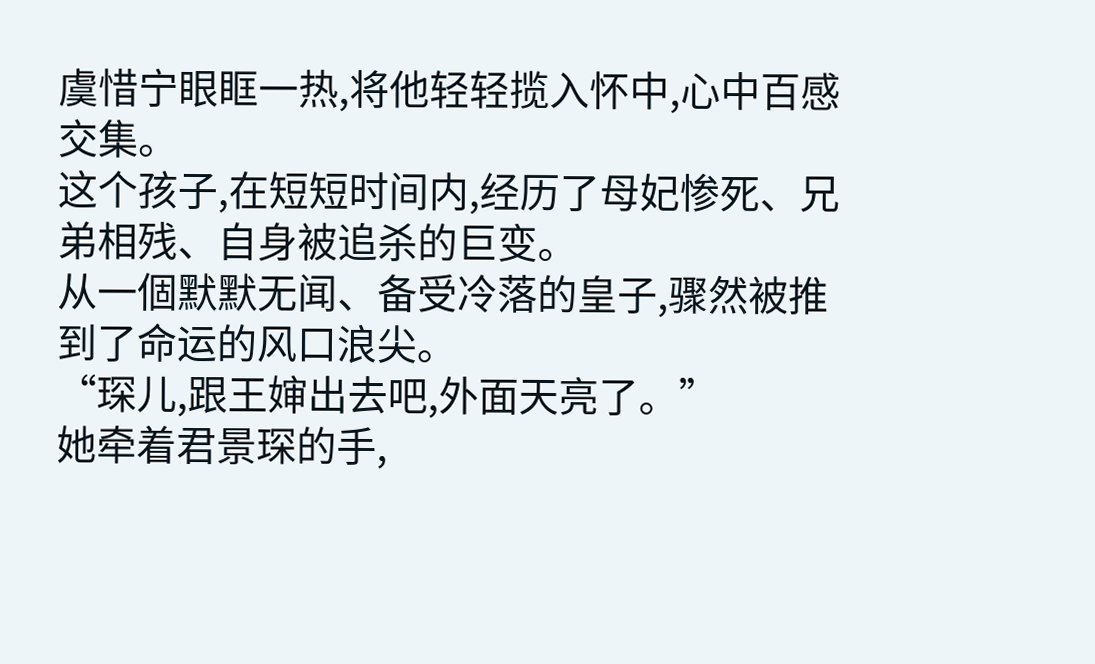虞惜宁眼眶一热,将他轻轻揽入怀中,心中百感交集。
这个孩子,在短短时间内,经历了母妃惨死、兄弟相残、自身被追杀的巨变。
从一個默默无闻、备受冷落的皇子,骤然被推到了命运的风口浪尖。
“琛儿,跟王婶出去吧,外面天亮了。”
她牵着君景琛的手,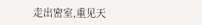走出密室,重见天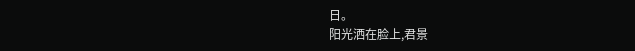日。
阳光洒在脸上,君景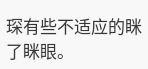琛有些不适应的眯了眯眼。